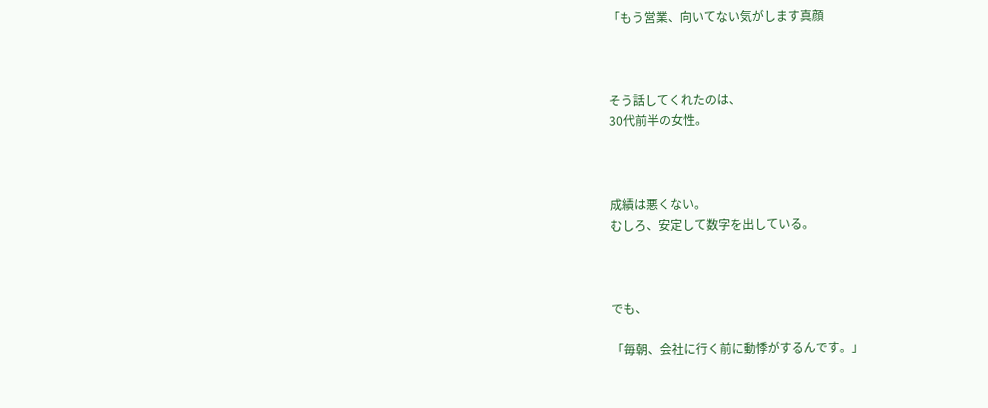「もう営業、向いてない気がします真顔



そう話してくれたのは、
30代前半の女性。



成績は悪くない。
むしろ、安定して数字を出している。



でも、

「毎朝、会社に行く前に動悸がするんです。」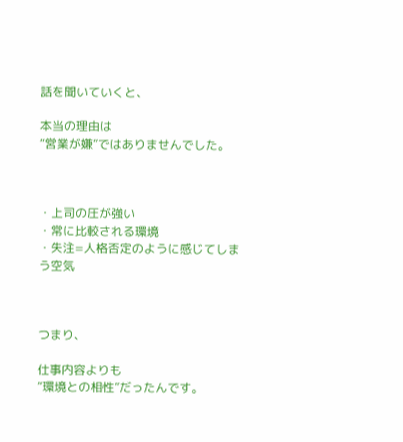話を聞いていくと、

本当の理由は
“営業が嫌”ではありませんでした。



・上司の圧が強い
・常に比較される環境
・失注=人格否定のように感じてしまう空気



つまり、

仕事内容よりも
“環境との相性”だったんです。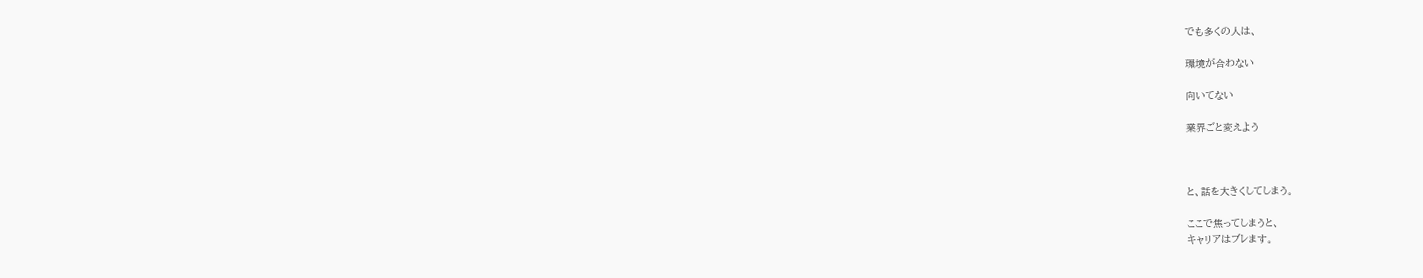でも多くの人は、

環境が合わない

向いてない

業界ごと変えよう



と、話を大きくしてしまう。

ここで焦ってしまうと、
キャリアはブレます。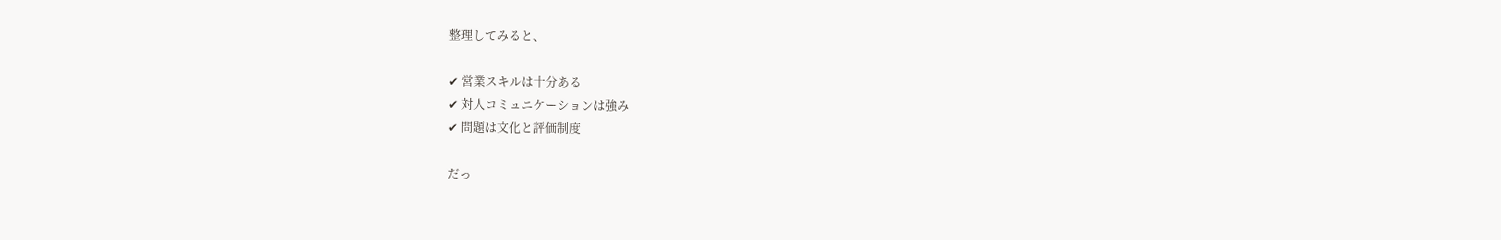整理してみると、

✔ 営業スキルは十分ある
✔ 対人コミュニケーションは強み
✔ 問題は文化と評価制度

だっ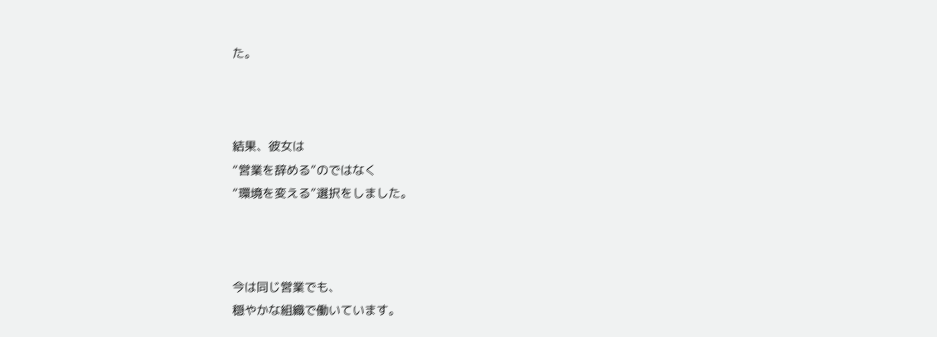た。



結果、彼女は
“営業を辞める”のではなく
“環境を変える”選択をしました。



今は同じ営業でも、
穏やかな組織で働いています。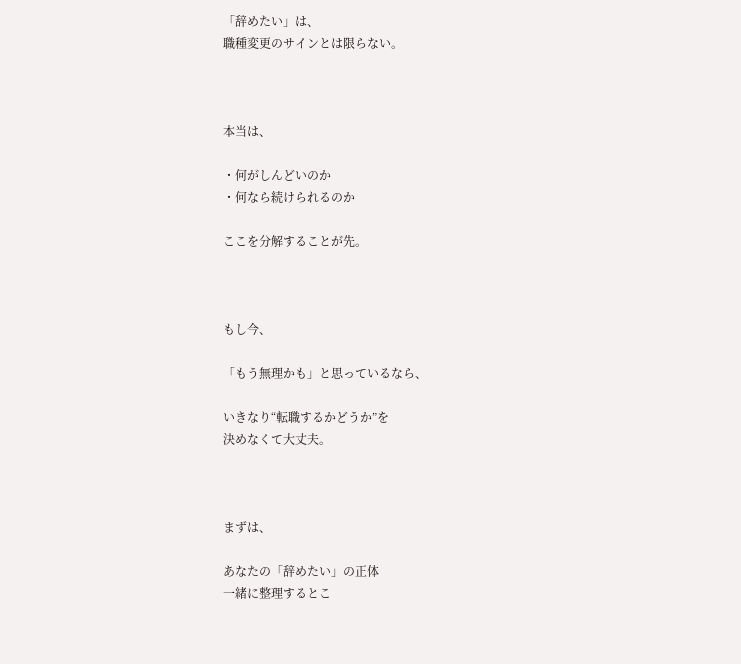「辞めたい」は、
職種変更のサインとは限らない。



本当は、

・何がしんどいのか
・何なら続けられるのか

ここを分解することが先。



もし今、

「もう無理かも」と思っているなら、

いきなり“転職するかどうか”を
決めなくて大丈夫。



まずは、

あなたの「辞めたい」の正体
一緒に整理するとこ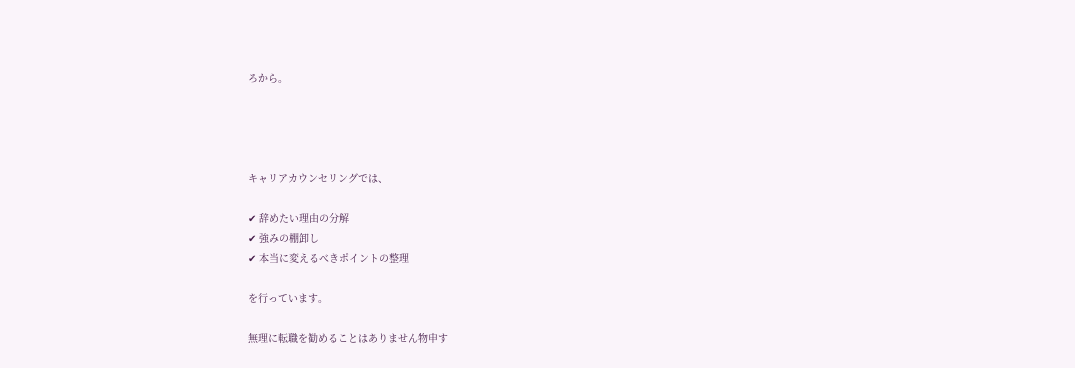ろから。




キャリアカウンセリングでは、

✔ 辞めたい理由の分解
✔ 強みの棚卸し
✔ 本当に変えるべきポイントの整理

を行っています。

無理に転職を勧めることはありません物申す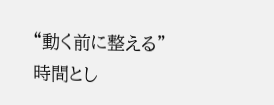“動く前に整える”時間とし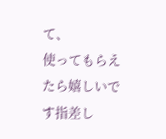て、
使ってもらえたら嬉しいです指差し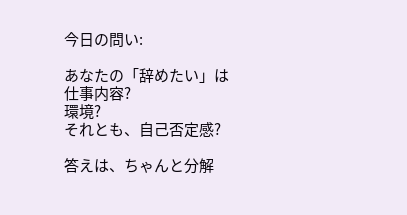今日の問い:

あなたの「辞めたい」は
仕事内容?
環境?
それとも、自己否定感?

答えは、ちゃんと分解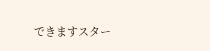できますスター